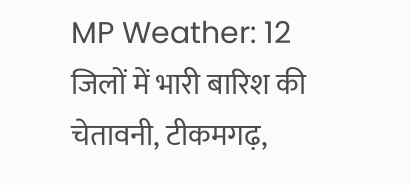MP Weather: 12 जिलों में भारी बारिश की चेतावनी, टीकमगढ़,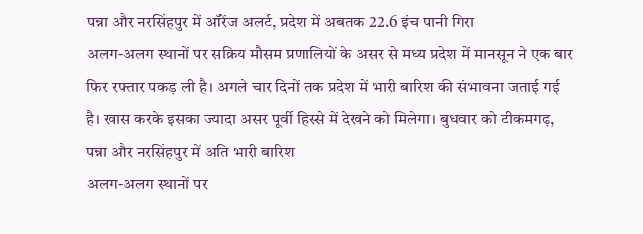पन्ना और नरसिंहपुर में ऑरेंज अलर्ट, प्रदेश में अबतक 22.6 इंच पानी गिरा
अलग-अलग स्थानों पर सक्रिय मौसम प्रणालियों के असर से मध्य प्रदेश में मानसून ने एक बार फिर रफ्तार पकड़ ली है। अगले चार दिनों तक प्रदेश में भारी बारिश की संभावना जताई गई है। खास करके इसका ज्यादा असर पूर्वी हिस्से में देखने को मिलेगा। बुधवार को टीकमगढ़, पन्ना और नरसिंहपुर में अति भारी बारिश
अलग-अलग स्थानों पर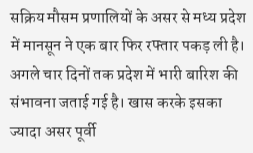सक्रिय मौसम प्रणालियों के असर से मध्य प्रदेश में मानसून ने एक बार फिर रफ्तार पकड़ ली है। अगले चार दिनों तक प्रदेश में भारी बारिश की संभावना जताई गई है। खास करके इसका ज्यादा असर पूर्वी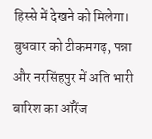हिस्से में देखने को मिलेगा। बुधवार को टीकमगढ़, पन्ना और नरसिंहपुर में अति भारी बारिश का ऑरेंज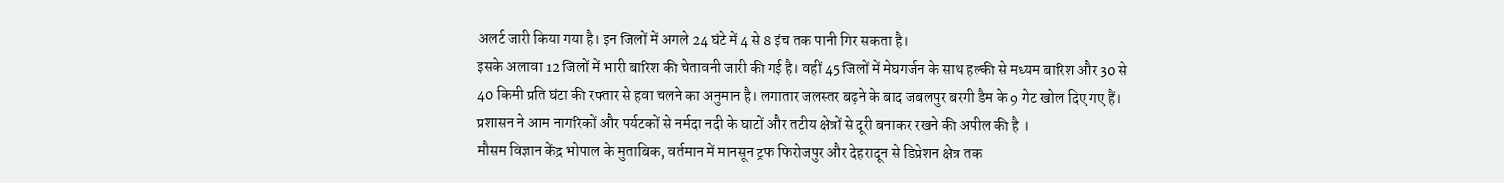अलर्ट जारी किया गया है। इन जिलों में अगले 24 घंटे में 4 से 8 इंच तक पानी गिर सकता है।
इसके अलावा 12 जिलों में भारी बारिश की चेतावनी जारी की गई है। वहीं 45 जिलों में मेघगर्जन के साथ हल्की से मध्यम बारिश और 30 से 40 किमी प्रति घंटा की रफ्तार से हवा चलने का अनुमान है। लगातार जलस्तर बढ़ने के बाद जबलपुर बरगी डैम के 9 गेट खोल दिए गए हैं। प्रशासन ने आम नागरिकों और पर्यटकों से नर्मदा नदी के घाटों और तटीय क्षेत्रों से दूरी बनाकर रखने की अपील की है ।
मौसम विज्ञान केंद्र भोपाल के मुताबिक, वर्तमान में मानसून ट्रफ फिरोजपुर और देहरादून से डिप्रेशन क्षेत्र तक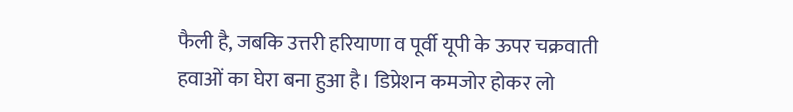फैली है, जबकि उत्तरी हरियाणा व पूर्वी यूपी के ऊपर चक्रवाती हवाओं का घेरा बना हुआ है। डिप्रेशन कमजोर होकर लो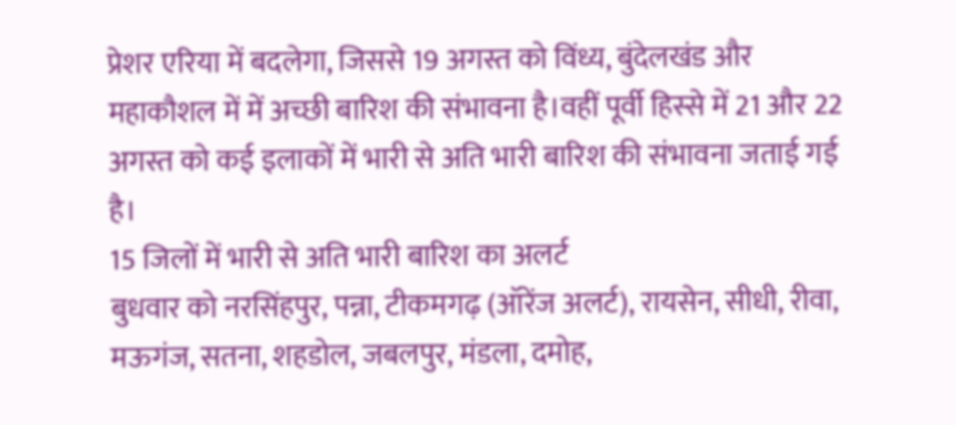प्रेशर एरिया में बदलेगा, जिससे 19 अगस्त को विंध्य, बुंदेलखंड और महाकौशल में में अच्छी बारिश की संभावना है।वहीं पूर्वी हिस्से में 21 और 22 अगस्त को कई इलाकों में भारी से अति भारी बारिश की संभावना जताई गई है।
15 जिलों में भारी से अति भारी बारिश का अलर्ट
बुधवार को नरसिंहपुर, पन्ना, टीकमगढ़ (ऑरेंज अलर्ट), रायसेन, सीधी, रीवा, मऊगंज, सतना, शहडोल, जबलपुर, मंडला, दमोह,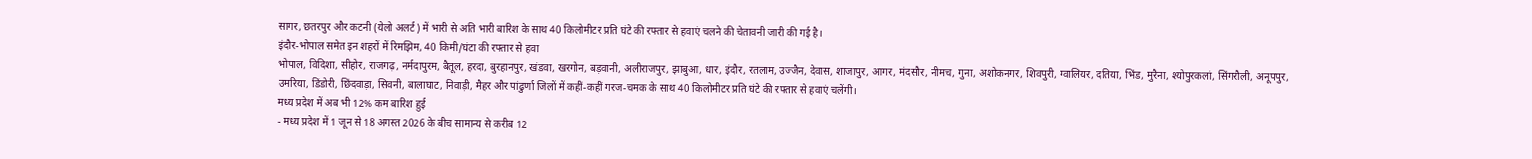सागर, छतरपुर और कटनी (येलो अलर्ट) में भारी से अति भारी बारिश के साथ 40 किलोमीटर प्रति घंटे की रफ्तार से हवाएं चलने की चेतावनी जारी की गई है।
इंदौर-भोपाल समेत इन शहरों में रिमझिम, 40 किमी/घंटा की रफ्तार से हवा
भोपाल, विदिशा, सीहोर, राजगढ़, नर्मदापुरम, बैतूल, हरदा, बुरहानपुर, खंडवा, खरगोन, बड़वानी, अलीराजपुर, झाबुआ, धार, इंदौर, रतलाम, उज्जैन, देवास, शाजापुर, आगर, मंदसौर, नीमच, गुना, अशोकनगर, शिवपुरी, ग्वालियर, दतिया, भिंड, मुरैना, श्योपुरकलां, सिंगरौली, अनूपपुर, उमरिया, डिंडोरी, छिंदवाड़ा, सिवनी, बालाघाट, निवाड़ी, मैहर और पांढुर्णा जिलों में कहीं-कहीं गरज-चमक के साथ 40 किलोमीटर प्रति घंटे की रफ्तार से हवाएं चलेंगी।
मध्य प्रदेश में अब भी 12% कम बारिश हुई
- मध्य प्रदेश में 1 जून से 18 अगस्त 2026 के बीच सामान्य से करीब 12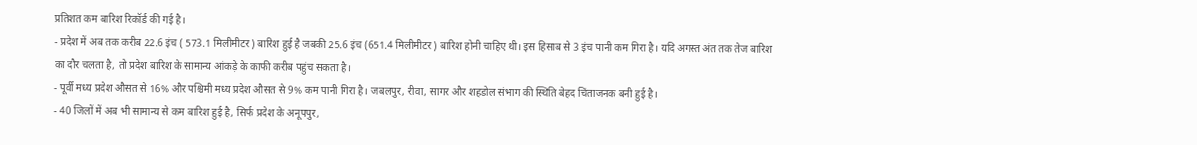प्रतिशत कम बारिश रिकॉर्ड की गई है।
- प्रदेश में अब तक करीब 22.6 इंच ( 573.1 मिलीमीटर) बारिश हुई है जबकी 25.6 इंच (651.4 मिलीमीटर) बारिश होनी चाहिए थी। इस हिसाब से 3 इंच पानी कम गिरा है। यदि अगस्त अंत तक तेज बारिश का दौर चलता है, तो प्रदेश बारिश के सामान्य आंकड़े के काफी करीब पहुंच सकता है।
- पूर्वी मध्य प्रदेश औसत से 16% और पश्चिमी मध्य प्रदेश औसत से 9% कम पानी गिरा है। जबलपुर, रीवा, सागर और शहडोल संभाग की स्थिति बेहद चिंताजनक बनी हुई है।
- 40 जिलों में अब भी सामान्य से कम बारिश हुई है, सिर्फ प्रदेश के अनूपपुर,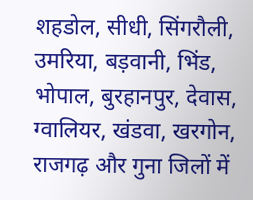शहडोल, सीधी, सिंगरौली, उमरिया, बड़वानी, भिंड, भोपाल, बुरहानपुर, देवास, ग्वालियर, खंडवा, खरगोन, राजगढ़ और गुना जिलों में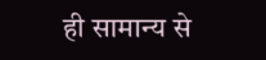ही सामान्य से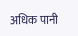अधिक पानी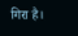गिरा है।